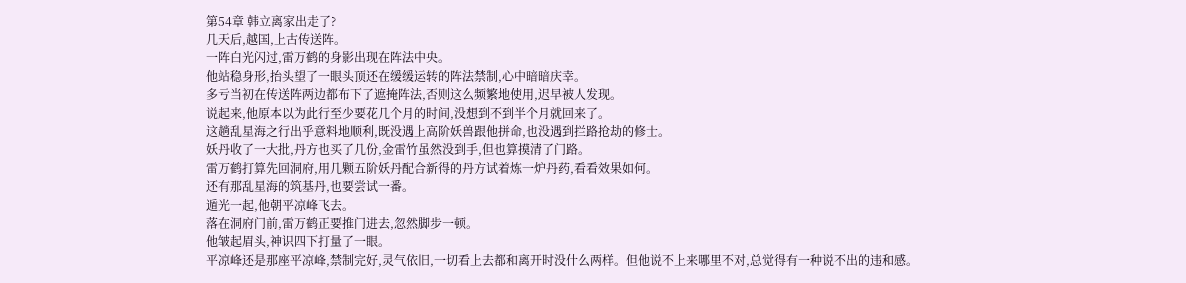第54章 韩立离家出走了?
几天后,越国,上古传送阵。
一阵白光闪过,雷万鹤的身影出现在阵法中央。
他站稳身形,抬头望了一眼头顶还在缓缓运转的阵法禁制,心中暗暗庆幸。
多亏当初在传送阵两边都布下了遮掩阵法,否则这么频繁地使用,迟早被人发现。
说起来,他原本以为此行至少要花几个月的时间,没想到不到半个月就回来了。
这趟乱星海之行出乎意料地顺利,既没遇上高阶妖兽跟他拼命,也没遇到拦路抢劫的修士。
妖丹收了一大批,丹方也买了几份,金雷竹虽然没到手,但也算摸清了门路。
雷万鹤打算先回洞府,用几颗五阶妖丹配合新得的丹方试着炼一炉丹药,看看效果如何。
还有那乱星海的筑基丹,也要尝试一番。
遁光一起,他朝平凉峰飞去。
落在洞府门前,雷万鹤正要推门进去,忽然脚步一顿。
他皱起眉头,神识四下打量了一眼。
平凉峰还是那座平凉峰,禁制完好,灵气依旧,一切看上去都和离开时没什么两样。但他说不上来哪里不对,总觉得有一种说不出的违和感。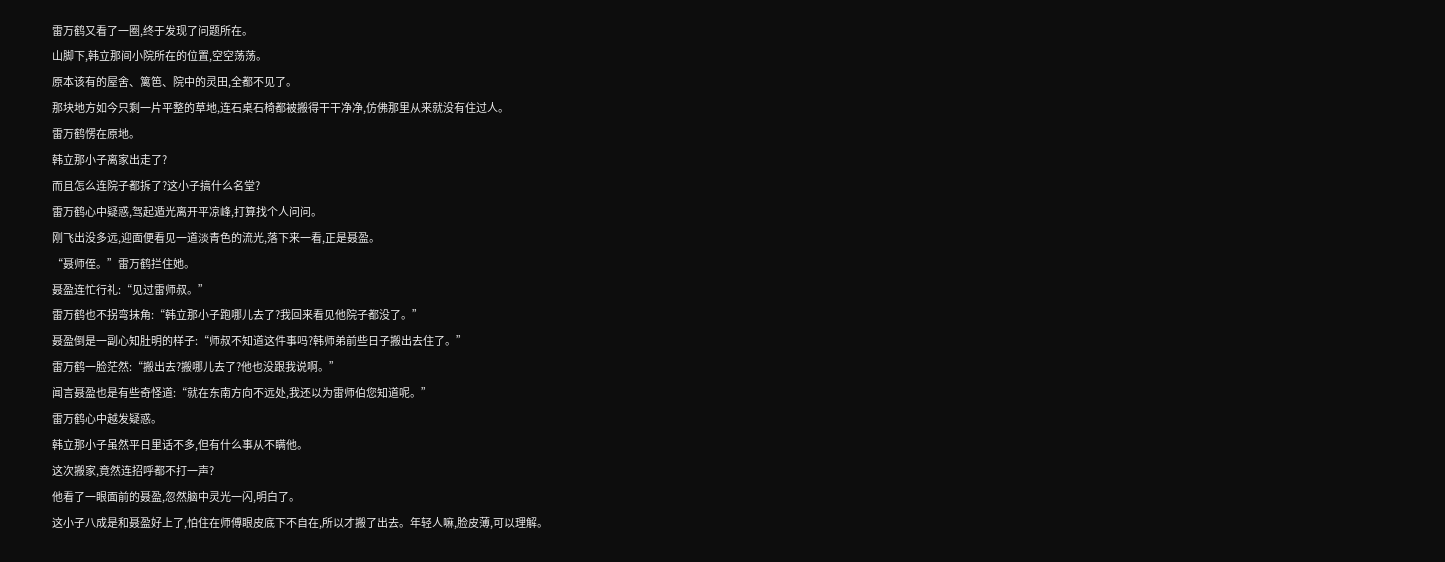雷万鹤又看了一圈,终于发现了问题所在。
山脚下,韩立那间小院所在的位置,空空荡荡。
原本该有的屋舍、篱笆、院中的灵田,全都不见了。
那块地方如今只剩一片平整的草地,连石桌石椅都被搬得干干净净,仿佛那里从来就没有住过人。
雷万鹤愣在原地。
韩立那小子离家出走了?
而且怎么连院子都拆了?这小子搞什么名堂?
雷万鹤心中疑惑,驾起遁光离开平凉峰,打算找个人问问。
刚飞出没多远,迎面便看见一道淡青色的流光,落下来一看,正是聂盈。
“聂师侄。”雷万鹤拦住她。
聂盈连忙行礼:“见过雷师叔。”
雷万鹤也不拐弯抹角:“韩立那小子跑哪儿去了?我回来看见他院子都没了。”
聂盈倒是一副心知肚明的样子:“师叔不知道这件事吗?韩师弟前些日子搬出去住了。”
雷万鹤一脸茫然:“搬出去?搬哪儿去了?他也没跟我说啊。”
闻言聂盈也是有些奇怪道:“就在东南方向不远处,我还以为雷师伯您知道呢。”
雷万鹤心中越发疑惑。
韩立那小子虽然平日里话不多,但有什么事从不瞒他。
这次搬家,竟然连招呼都不打一声?
他看了一眼面前的聂盈,忽然脑中灵光一闪,明白了。
这小子八成是和聂盈好上了,怕住在师傅眼皮底下不自在,所以才搬了出去。年轻人嘛,脸皮薄,可以理解。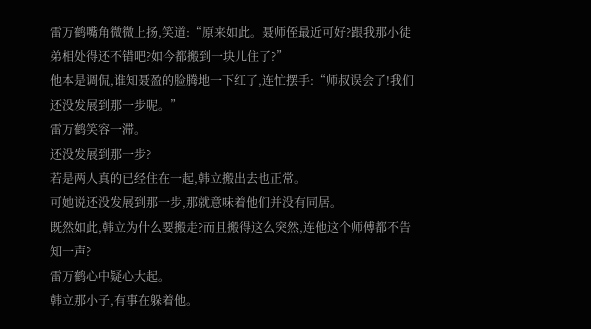雷万鹤嘴角微微上扬,笑道:“原来如此。聂师侄最近可好?跟我那小徒弟相处得还不错吧?如今都搬到一块儿住了?”
他本是调侃,谁知聂盈的脸腾地一下红了,连忙摆手:“师叔误会了!我们还没发展到那一步呢。”
雷万鹤笑容一滞。
还没发展到那一步?
若是两人真的已经住在一起,韩立搬出去也正常。
可她说还没发展到那一步,那就意味着他们并没有同居。
既然如此,韩立为什么要搬走?而且搬得这么突然,连他这个师傅都不告知一声?
雷万鹤心中疑心大起。
韩立那小子,有事在躲着他。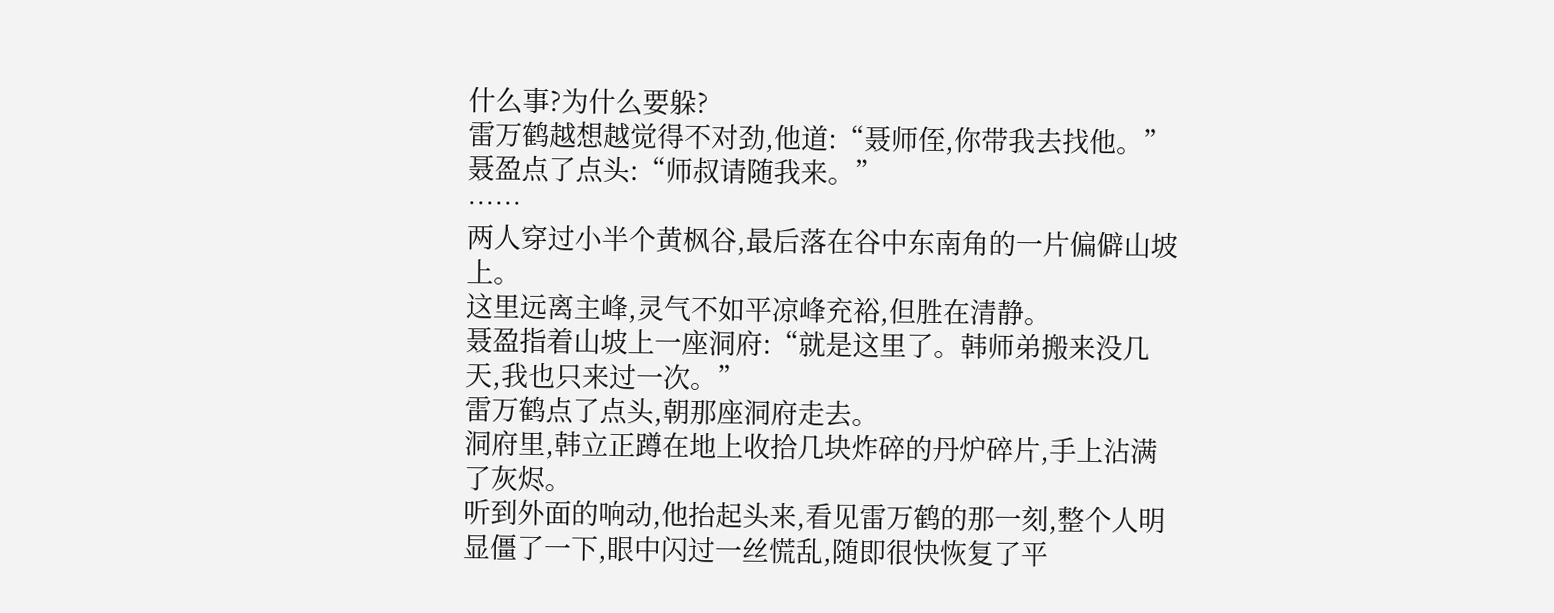什么事?为什么要躲?
雷万鹤越想越觉得不对劲,他道:“聂师侄,你带我去找他。”
聂盈点了点头:“师叔请随我来。”
……
两人穿过小半个黄枫谷,最后落在谷中东南角的一片偏僻山坡上。
这里远离主峰,灵气不如平凉峰充裕,但胜在清静。
聂盈指着山坡上一座洞府:“就是这里了。韩师弟搬来没几天,我也只来过一次。”
雷万鹤点了点头,朝那座洞府走去。
洞府里,韩立正蹲在地上收拾几块炸碎的丹炉碎片,手上沾满了灰烬。
听到外面的响动,他抬起头来,看见雷万鹤的那一刻,整个人明显僵了一下,眼中闪过一丝慌乱,随即很快恢复了平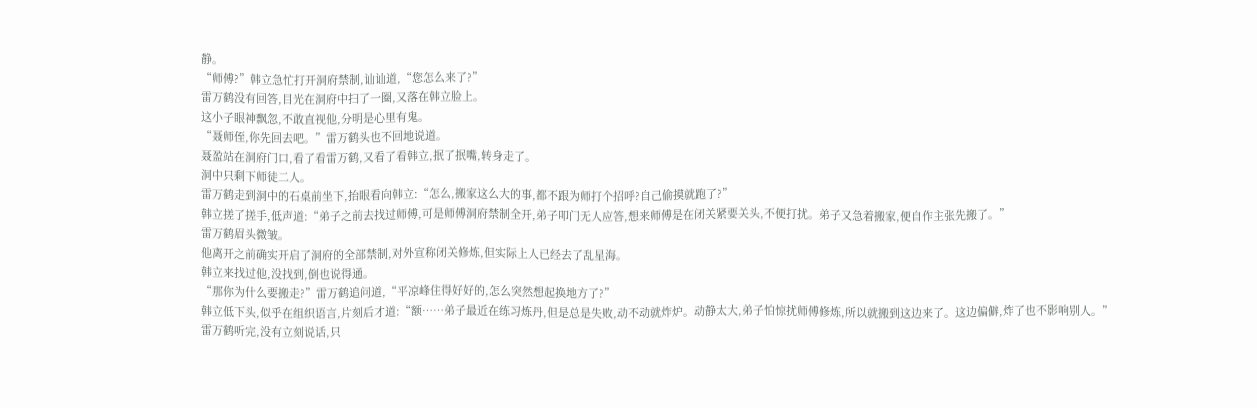静。
“师傅?”韩立急忙打开洞府禁制,讪讪道,“您怎么来了?”
雷万鹤没有回答,目光在洞府中扫了一圈,又落在韩立脸上。
这小子眼神飘忽,不敢直视他,分明是心里有鬼。
“聂师侄,你先回去吧。”雷万鹤头也不回地说道。
聂盈站在洞府门口,看了看雷万鹤,又看了看韩立,抿了抿嘴,转身走了。
洞中只剩下师徒二人。
雷万鹤走到洞中的石桌前坐下,抬眼看向韩立:“怎么,搬家这么大的事,都不跟为师打个招呼?自己偷摸就跑了?”
韩立搓了搓手,低声道:“弟子之前去找过师傅,可是师傅洞府禁制全开,弟子叩门无人应答,想来师傅是在闭关紧要关头,不便打扰。弟子又急着搬家,便自作主张先搬了。”
雷万鹤眉头微皱。
他离开之前确实开启了洞府的全部禁制,对外宣称闭关修炼,但实际上人已经去了乱星海。
韩立来找过他,没找到,倒也说得通。
“那你为什么要搬走?”雷万鹤追问道,“平凉峰住得好好的,怎么突然想起换地方了?”
韩立低下头,似乎在组织语言,片刻后才道:“额……弟子最近在练习炼丹,但是总是失败,动不动就炸炉。动静太大,弟子怕惊扰师傅修炼,所以就搬到这边来了。这边偏僻,炸了也不影响别人。”
雷万鹤听完,没有立刻说话,只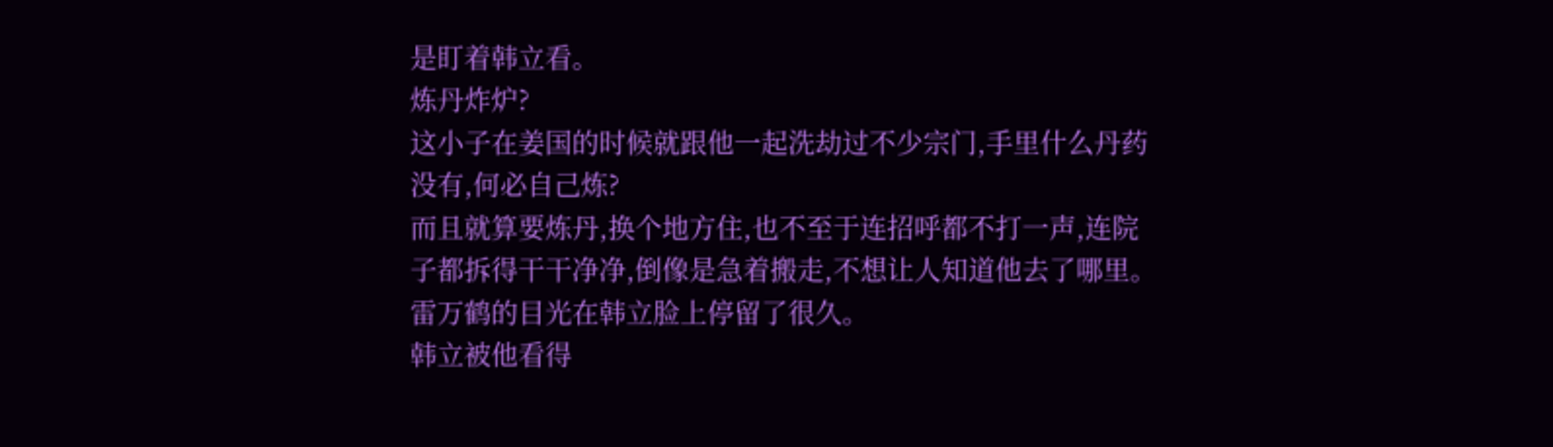是盯着韩立看。
炼丹炸炉?
这小子在姜国的时候就跟他一起洗劫过不少宗门,手里什么丹药没有,何必自己炼?
而且就算要炼丹,换个地方住,也不至于连招呼都不打一声,连院子都拆得干干净净,倒像是急着搬走,不想让人知道他去了哪里。
雷万鹤的目光在韩立脸上停留了很久。
韩立被他看得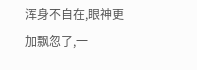浑身不自在,眼神更加飘忽了,一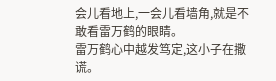会儿看地上,一会儿看墙角,就是不敢看雷万鹤的眼睛。
雷万鹤心中越发笃定,这小子在撒谎。